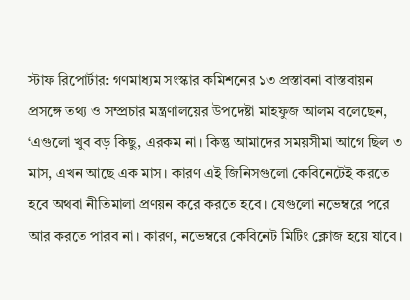স্টাফ রিপোর্টার: গণমাধ্যম সংস্কার কমিশনের ১৩ প্রস্তাবনা বাস্তবায়ন প্রসঙ্গে তথ্য ও সম্প্রচার মন্ত্রণালয়ের উপদেষ্টা মাহফুজ আলম বলেছেন, ‘এগুলো খুব বড় কিছু, এরকম না। কিন্তু আমাদের সময়সীমা আগে ছিল ৩ মাস, এখন আছে এক মাস। কারণ এই জিনিসগুলো কেবিনেটেই করতে হবে অথবা নীতিমালা প্রণয়ন করে করতে হবে। যেগুলো নভেম্বরে পরে আর করতে পারব না। কারণ, নভেম্বরে কেবিনেট মিটিং ক্লোজ হয়ে যাবে।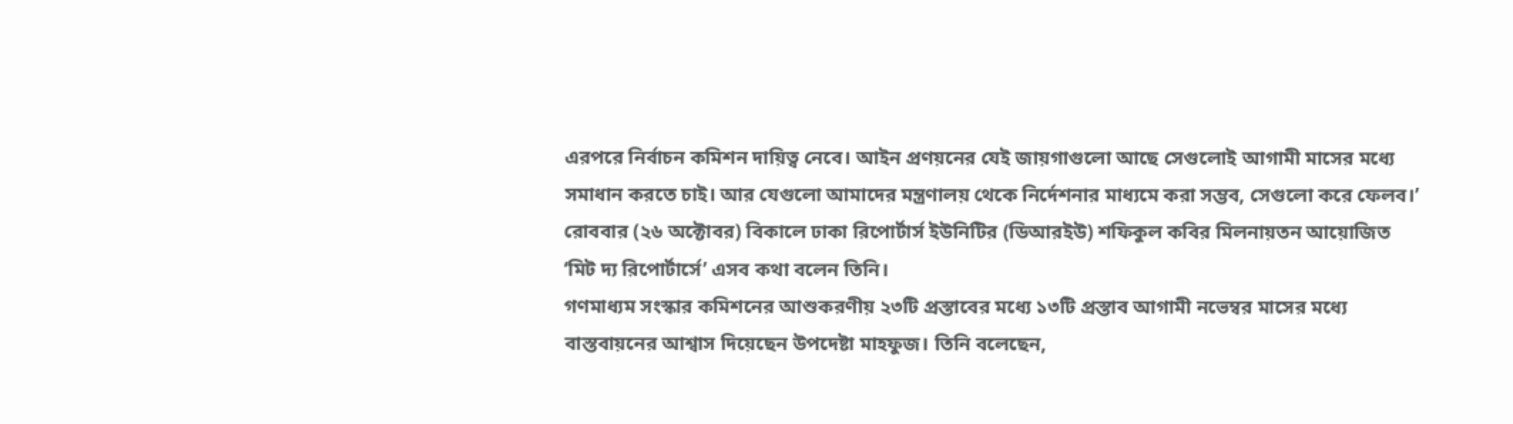এরপরে নির্বাচন কমিশন দায়িত্ব নেবে। আইন প্রণয়নের যেই জায়গাগুলো আছে সেগুলোই আগামী মাসের মধ্যে সমাধান করতে চাই। আর যেগুলো আমাদের মন্ত্রণালয় থেকে নির্দেশনার মাধ্যমে করা সম্ভব, সেগুলো করে ফেলব।’
রোববার (২৬ অক্টোবর) বিকালে ঢাকা রিপোর্টার্স ইউনিটির (ডিআরইউ) শফিকুল কবির মিলনায়তন আয়োজিত ‘মিট দ্য রিপোর্টার্সে’ এসব কথা বলেন তিনি।
গণমাধ্যম সংস্কার কমিশনের আশুকরণীয় ২৩টি প্রস্তাবের মধ্যে ১৩টি প্রস্তাব আগামী নভেম্বর মাসের মধ্যে বাস্তবায়নের আশ্বাস দিয়েছেন উপদেষ্টা মাহফুজ। তিনি বলেছেন,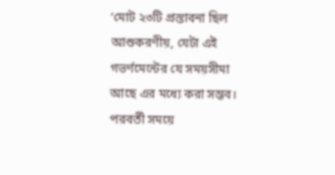‘মোট ২৩টি প্রস্তাবনা ছিল আশুকরণীয়, যেটা এই গভর্ণমেন্টের যে সময়সীমা আছে এর মধ্যে করা সম্ভব। পরবর্তী সময়ে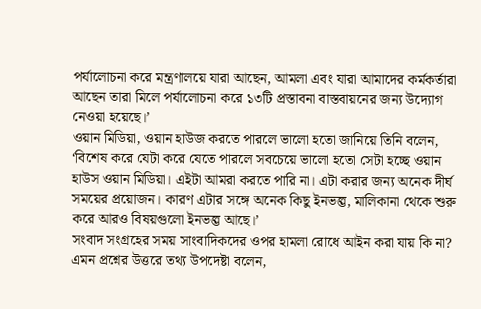পর্যালোচনা করে মন্ত্রণালয়ে যারা আছেন, আমলা এবং যারা আমাদের কর্মকর্তারা আছেন তারা মিলে পর্যালোচনা করে ১৩টি প্রস্তাবনা বাস্তবায়নের জন্য উদ্যোগ নেওয়া হয়েছে।’
ওয়ান মিডিয়া, ওয়ান হাউজ করতে পারলে ভালো হতো জানিয়ে তিনি বলেন, ‘বিশেষ করে যেটা করে যেতে পারলে সবচেয়ে ভালো হতো সেটা হচ্ছে ওয়ান হাউস ওয়ান মিডিয়া। এইটা আমরা করতে পারি না। এটা করার জন্য অনেক দীর্ঘ সময়ের প্রয়োজন। কারণ এটার সঙ্গে অনেক কিছু ইনভল্ভ, মালিকানা থেকে শুরু করে আরও বিষয়গুলো ইনভল্ভ আছে।’
সংবাদ সংগ্রহের সময় সাংবাদিকদের ওপর হামলা রোধে আইন করা যায় কি না? এমন প্রশ্নের উত্তরে তথ্য উপদেষ্টা বলেন,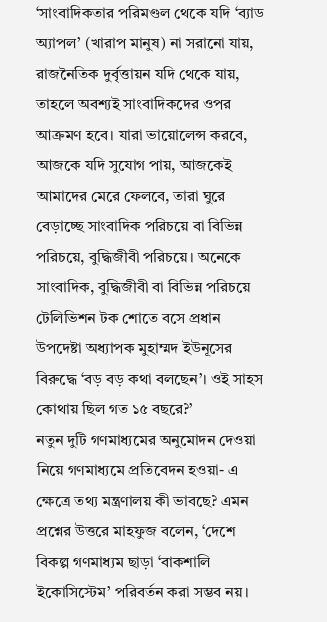‘সাংবাদিকতার পরিমণ্ডল থেকে যদি ‘ব্যাড অ্যাপল’ (খারাপ মানুষ) না সরানো যায়, রাজনৈতিক দুর্বৃত্তায়ন যদি থেকে যায়, তাহলে অবশ্যই সাংবাদিকদের ওপর আক্রমণ হবে। যারা ভায়োলেন্স করবে, আজকে যদি সুযোগ পায়, আজকেই আমাদের মেরে ফেলবে, তারা ঘুরে বেড়াচ্ছে সাংবাদিক পরিচয়ে বা বিভিন্ন পরিচয়ে, বুদ্ধিজীবী পরিচয়ে। অনেকে সাংবাদিক, বুদ্ধিজীবী বা বিভিন্ন পরিচয়ে টেলিভিশন টক শোতে বসে প্রধান উপদেষ্টা অধ্যাপক মুহাম্মদ ইউনূসের বিরুদ্ধে ‘বড় বড় কথা বলছেন’। ওই সাহস কোথায় ছিল গত ১৫ বছরে?’
নতুন দুটি গণমাধ্যমের অনুমোদন দেওয়া নিয়ে গণমাধ্যমে প্রতিবেদন হওয়া- এ ক্ষেত্রে তথ্য মন্ত্রণালয় কী ভাবছে? এমন প্রশ্নের উত্তরে মাহফুজ বলেন, ‘দেশে বিকল্প গণমাধ্যম ছাড়া ‘বাকশালি ইকোসিস্টেম’ পরিবর্তন করা সম্ভব নয়।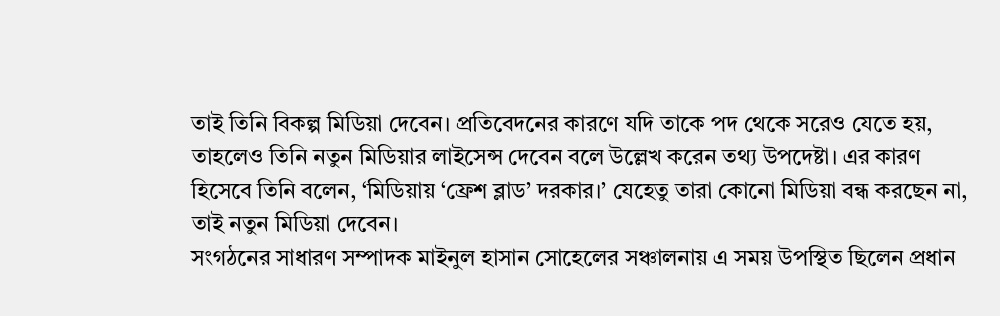তাই তিনি বিকল্প মিডিয়া দেবেন। প্রতিবেদনের কারণে যদি তাকে পদ থেকে সরেও যেতে হয়, তাহলেও তিনি নতুন মিডিয়ার লাইসেন্স দেবেন বলে উল্লেখ করেন তথ্য উপদেষ্টা। এর কারণ হিসেবে তিনি বলেন, ‘মিডিয়ায় ‘ফ্রেশ ব্লাড’ দরকার।’ যেহেতু তারা কোনো মিডিয়া বন্ধ করছেন না, তাই নতুন মিডিয়া দেবেন।
সংগঠনের সাধারণ সম্পাদক মাইনুল হাসান সোহেলের সঞ্চালনায় এ সময় উপস্থিত ছিলেন প্রধান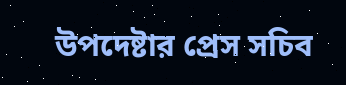উপদেষ্টার প্রেস সচিব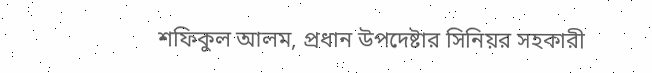শফিকুল আলম, প্রধান উপদেষ্টার সিনিয়র সহকারী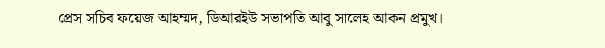প্রেস সচিব ফয়েজ আহম্মদ, ডিআরইউ সভাপতি আবু সালেহ আকন প্রমুখ।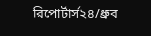রিপোর্টার্স২৪/ধ্রুব